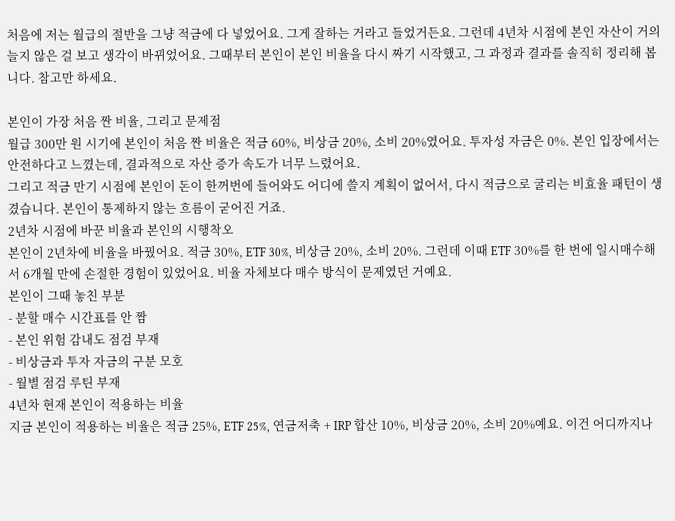처음에 저는 월급의 절반을 그냥 적금에 다 넣었어요. 그게 잘하는 거라고 들었거든요. 그런데 4년차 시점에 본인 자산이 거의 늘지 않은 걸 보고 생각이 바뀌었어요. 그때부터 본인이 본인 비율을 다시 짜기 시작했고, 그 과정과 결과를 솔직히 정리해 봅니다. 참고만 하세요.

본인이 가장 처음 짠 비율, 그리고 문제점
월급 300만 원 시기에 본인이 처음 짠 비율은 적금 60%, 비상금 20%, 소비 20%였어요. 투자성 자금은 0%. 본인 입장에서는 안전하다고 느꼈는데, 결과적으로 자산 증가 속도가 너무 느렸어요.
그리고 적금 만기 시점에 본인이 돈이 한꺼번에 들어와도 어디에 쓸지 계획이 없어서, 다시 적금으로 굴리는 비효율 패턴이 생겼습니다. 본인이 통제하지 않는 흐름이 굳어진 거죠.
2년차 시점에 바꾼 비율과 본인의 시행착오
본인이 2년차에 비율을 바꿨어요. 적금 30%, ETF 30%, 비상금 20%, 소비 20%. 그런데 이때 ETF 30%를 한 번에 일시매수해서 6개월 만에 손절한 경험이 있었어요. 비율 자체보다 매수 방식이 문제였던 거예요.
본인이 그때 놓친 부분
- 분할 매수 시간표를 안 짬
- 본인 위험 감내도 점검 부재
- 비상금과 투자 자금의 구분 모호
- 월별 점검 루틴 부재
4년차 현재 본인이 적용하는 비율
지금 본인이 적용하는 비율은 적금 25%, ETF 25%, 연금저축 + IRP 합산 10%, 비상금 20%, 소비 20%예요. 이건 어디까지나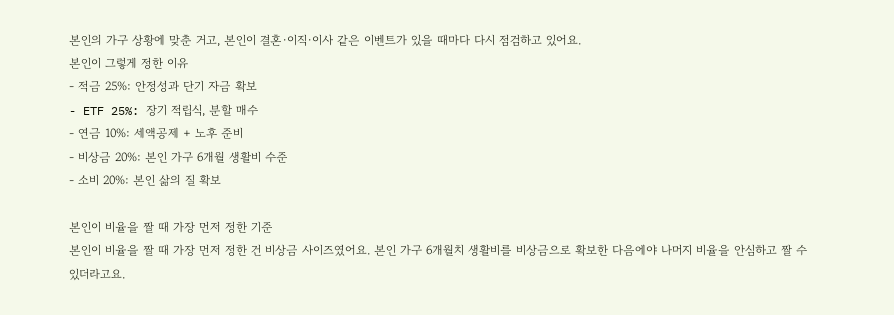본인의 가구 상황에 맞춘 거고, 본인이 결혼·이직·이사 같은 이벤트가 있을 때마다 다시 점검하고 있어요.
본인이 그렇게 정한 이유
- 적금 25%: 안정성과 단기 자금 확보
- ETF 25%: 장기 적립식, 분할 매수
- 연금 10%: 세액공제 + 노후 준비
- 비상금 20%: 본인 가구 6개월 생활비 수준
- 소비 20%: 본인 삶의 질 확보

본인이 비율을 짤 때 가장 먼저 정한 기준
본인이 비율을 짤 때 가장 먼저 정한 건 비상금 사이즈였어요. 본인 가구 6개월치 생활비를 비상금으로 확보한 다음에야 나머지 비율을 안심하고 짤 수 있더라고요.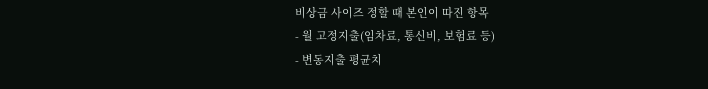비상금 사이즈 정할 때 본인이 따진 항목
- 월 고정지출(임차료, 통신비, 보험료 등)
- 변동지출 평균치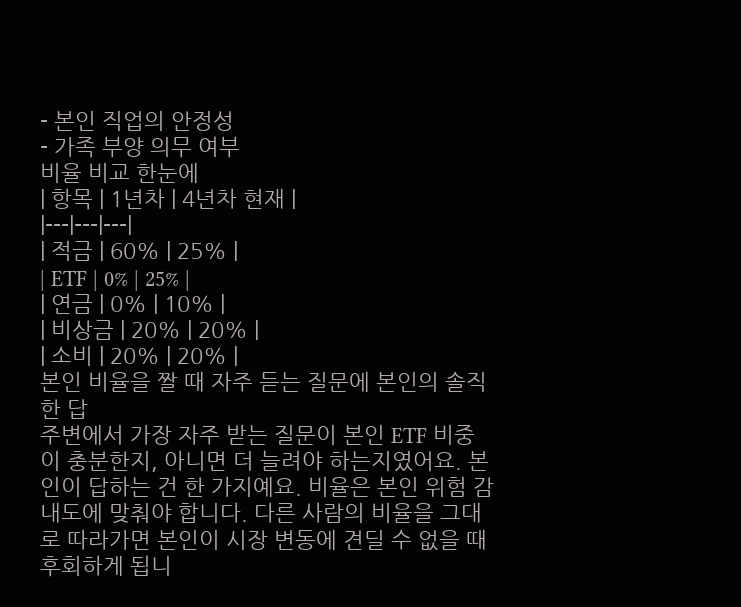- 본인 직업의 안정성
- 가족 부양 의무 여부
비율 비교 한눈에
| 항목 | 1년차 | 4년차 현재 |
|---|---|---|
| 적금 | 60% | 25% |
| ETF | 0% | 25% |
| 연금 | 0% | 10% |
| 비상금 | 20% | 20% |
| 소비 | 20% | 20% |
본인 비율을 짤 때 자주 듣는 질문에 본인의 솔직한 답
주변에서 가장 자주 받는 질문이 본인 ETF 비중이 충분한지, 아니면 더 늘려야 하는지였어요. 본인이 답하는 건 한 가지예요. 비율은 본인 위험 감내도에 맞춰야 합니다. 다른 사람의 비율을 그대로 따라가면 본인이 시장 변동에 견딜 수 없을 때 후회하게 됩니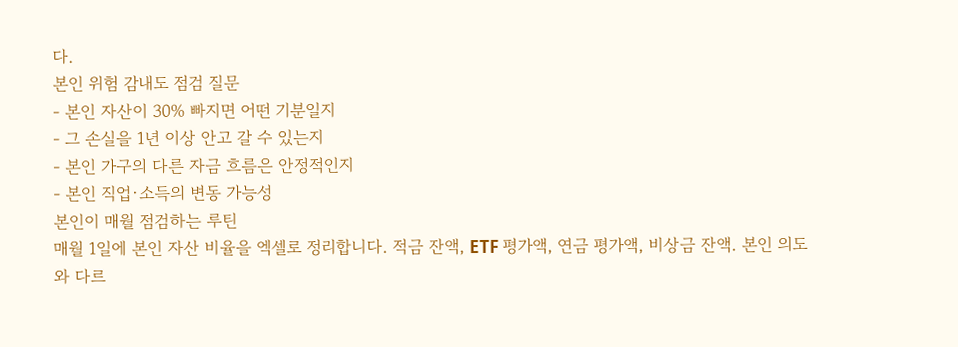다.
본인 위험 감내도 점검 질문
- 본인 자산이 30% 빠지면 어떤 기분일지
- 그 손실을 1년 이상 안고 갈 수 있는지
- 본인 가구의 다른 자금 흐름은 안정적인지
- 본인 직업·소득의 변동 가능성
본인이 매월 점검하는 루틴
매월 1일에 본인 자산 비율을 엑셀로 정리합니다. 적금 잔액, ETF 평가액, 연금 평가액, 비상금 잔액. 본인 의도와 다르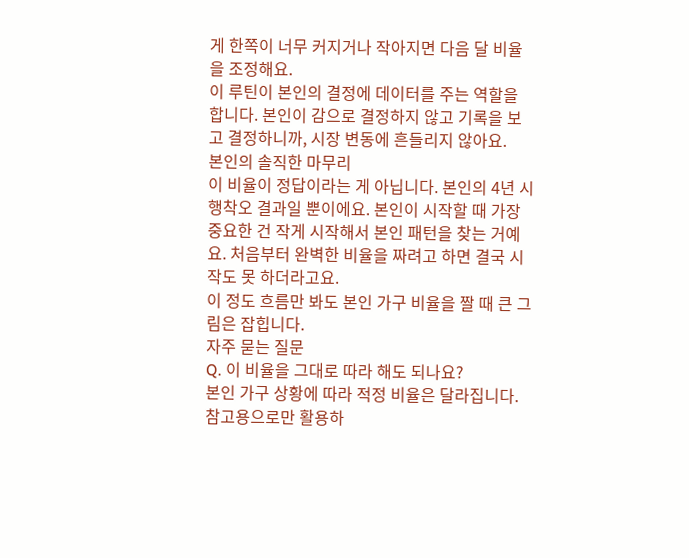게 한쪽이 너무 커지거나 작아지면 다음 달 비율을 조정해요.
이 루틴이 본인의 결정에 데이터를 주는 역할을 합니다. 본인이 감으로 결정하지 않고 기록을 보고 결정하니까, 시장 변동에 흔들리지 않아요.
본인의 솔직한 마무리
이 비율이 정답이라는 게 아닙니다. 본인의 4년 시행착오 결과일 뿐이에요. 본인이 시작할 때 가장 중요한 건 작게 시작해서 본인 패턴을 찾는 거예요. 처음부터 완벽한 비율을 짜려고 하면 결국 시작도 못 하더라고요.
이 정도 흐름만 봐도 본인 가구 비율을 짤 때 큰 그림은 잡힙니다.
자주 묻는 질문
Q. 이 비율을 그대로 따라 해도 되나요?
본인 가구 상황에 따라 적정 비율은 달라집니다. 참고용으로만 활용하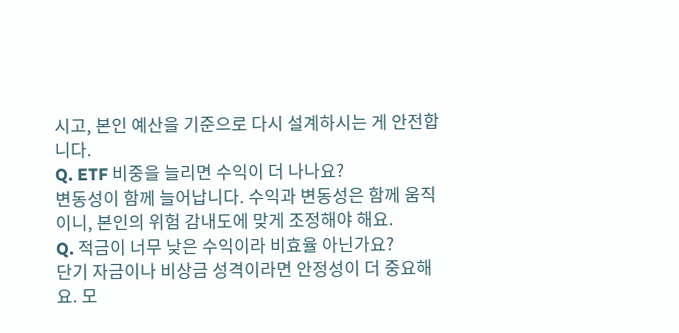시고, 본인 예산을 기준으로 다시 설계하시는 게 안전합니다.
Q. ETF 비중을 늘리면 수익이 더 나나요?
변동성이 함께 늘어납니다. 수익과 변동성은 함께 움직이니, 본인의 위험 감내도에 맞게 조정해야 해요.
Q. 적금이 너무 낮은 수익이라 비효율 아닌가요?
단기 자금이나 비상금 성격이라면 안정성이 더 중요해요. 모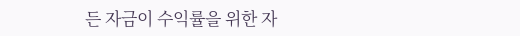든 자금이 수익률을 위한 자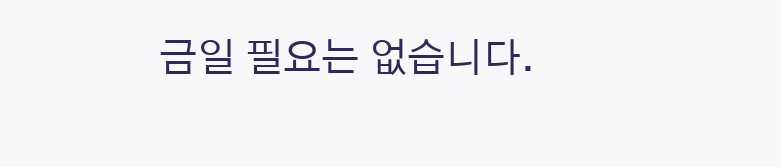금일 필요는 없습니다.